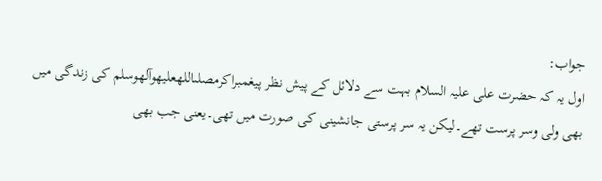جواب:
اول یہ کہ حضرت علی علیہ السلام بہت سے دلائل کے پیش نظر پیغمبراکرمصلىاللهعليهوآلهوسلم کی زندگی میں بھی ولی وسر پرست تھے۔لیکن یہ سر پرستی جانشینی کی صورت میں تھی۔یعنی جب بھی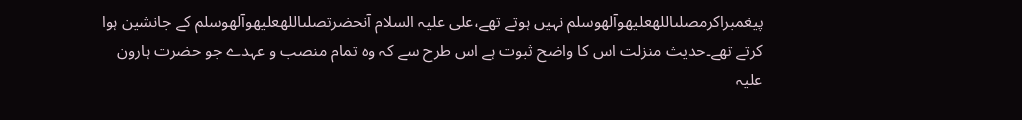پیغمبراکرمصلىاللهعليهوآلهوسلم نہیں ہوتے تھے،علی علیہ السلام آنحضرتصلىاللهعليهوآلهوسلم کے جانشین ہوا کرتے تھے۔حدیث منزلت اس کا واضح ثبوت ہے اس طرح سے کہ وہ تمام منصب و عہدے جو حضرت ہارون علیہ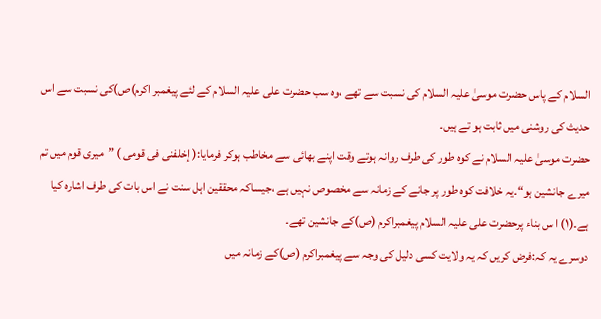السلام کے پاس حضرت موسیٰ علیہ السلام کی نسبت سے تھے ،وہ سب حضرت علی علیہ السلام کے لئے پیغمبر اکرم)ص)کی نسبت سے اس حدیث کی روشنی میں ثابت ہو تے ہیں۔
حضرت موسیٰ علیہ السلام نے کوہ طور کی طرف روانہ ہوتے وقت اپنے بھائی سے مخاطب ہوکر فرمایا:( إخلفنی فی قومی ) ”میری قوم میں تم میرے جانشین ہو“۔یہ خلافت کوہ طور پر جانے کے زمانہ سے مخصوص نہیں ہے ،جیساکہ محققین اہل سنت نے اس بات کی طرف اشارہ کیا ہے۔(۱) ا س بناء پرحضرت علی علیہ السلام پیغمبراکرم (ص)کے جانشین تھے۔
دوسرے یہ کہ:فرض کریں کہ یہ ولایت کسی دلیل کی وجہ سے پیغمبراکرم (ص)کے زمانہ میں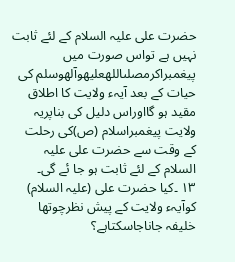حضرت علی علیہ السلام کے لئے ثابت نہیں ہے تواس صورت میں پیغمبراکرمصلىاللهعليهوآلهوسلم کی حیات کے بعد آیہء ولایت کا اطلاق مقید ہو گااوراس دلیل کی بناپریہ ولایت پیغمبراسلام (ص)کی رحلت کے وقت سے حضرت علی علیہ السلام کے لئے ثابت ہو جا ئے گی۔
۱۳ ۔کیا حضرت علی (علیہ السلام) کوآیہء ولایت کے پیش نظرچوتھا خلیفہ جاناجاسکتاہے؟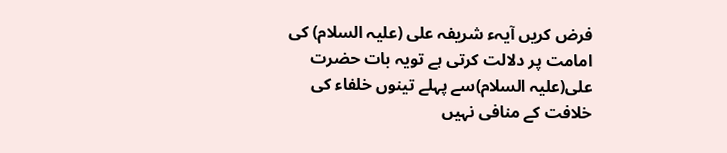فرض کریں آیہء شریفہ علی (علیہ السلام) کی امامت پر دلالت کرتی ہے تویہ بات حضرت علی(علیہ السلام)سے پہلے تینوں خلفاء کی خلافت کے منافی نہیں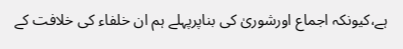ہے،کیونکہ اجماع اورشوریٰ کی بناپرپہلے ہم ان خلفاء کی خلافت کے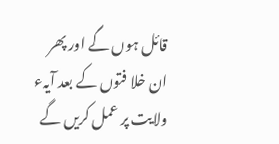قائل ہوں گے اور پھر ان خلا فتوں کے بعد آیہء ولایت پر عمل کریں گے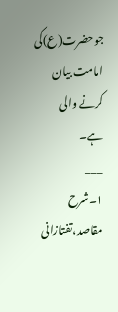جوحضرت(ع)کی امامت بیان کرنے والی ہے۔
___
۱۔شرح مقاصد،تفتازانی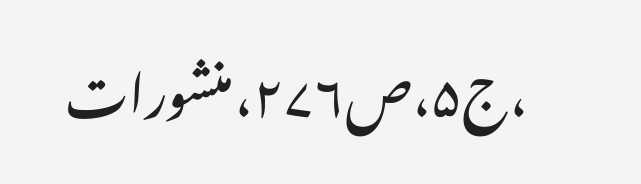،ج۵،ص۲۷۶،منشورات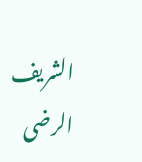الشریف الرضی